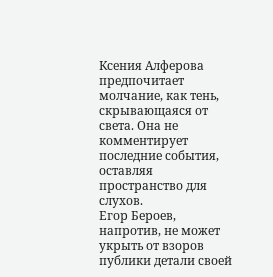Ксения Алферова предпочитает молчание, как тень, скрывающаяся от света. Она не комментирует последние события, оставляя пространство для слухов.
Егор Бероев, напротив, не может укрыть от взоров публики детали своей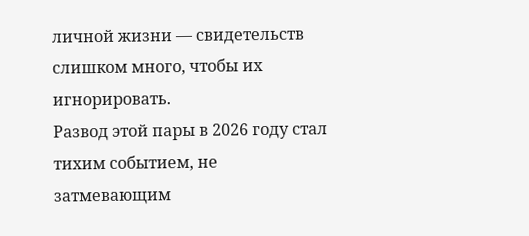личной жизни — свидетельств слишком много, чтобы их игнорировать.
Развод этой пары в 2026 году стал тихим событием, не затмевающим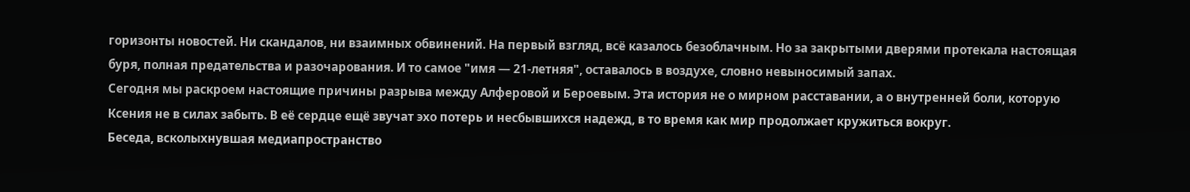горизонты новостей. Ни скандалов, ни взаимных обвинений. На первый взгляд, всё казалось безоблачным. Но за закрытыми дверями протекала настоящая буря, полная предательства и разочарования. И то самое "имя — 21-летняя", оставалось в воздухе, словно невыносимый запах.
Сегодня мы раскроем настоящие причины разрыва между Алферовой и Бероевым. Эта история не о мирном расставании, а о внутренней боли, которую Ксения не в силах забыть. В её сердце ещё звучат эхо потерь и несбывшихся надежд, в то время как мир продолжает кружиться вокруг.
Беседа, всколыхнувшая медиапространство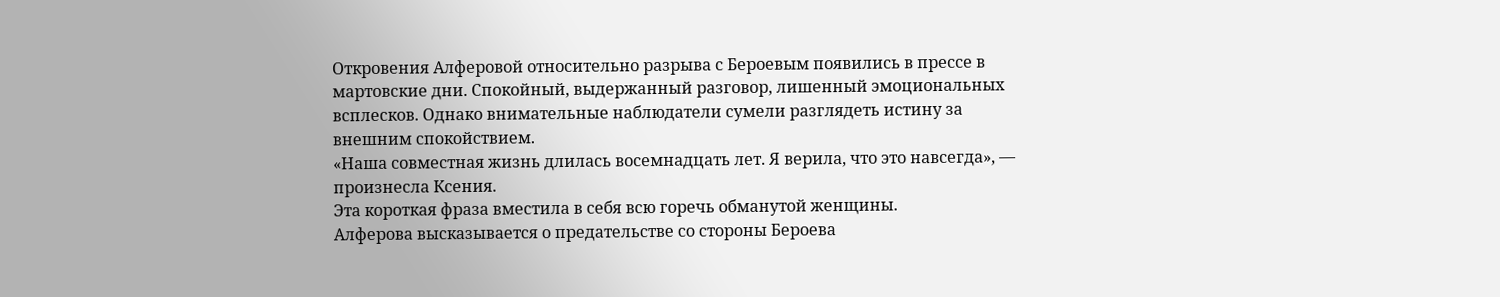Откровения Алферовой относительно разрыва с Бероевым появились в прессе в мартовские дни. Спокойный, выдержанный разговор, лишенный эмоциональных всплесков. Однако внимательные наблюдатели сумели разглядеть истину за внешним спокойствием.
«Наша совместная жизнь длилась восемнадцать лет. Я верила, что это навсегда», — произнесла Ксения.
Эта короткая фраза вместила в себя всю горечь обманутой женщины.
Алферова высказывается о предательстве со стороны Бероева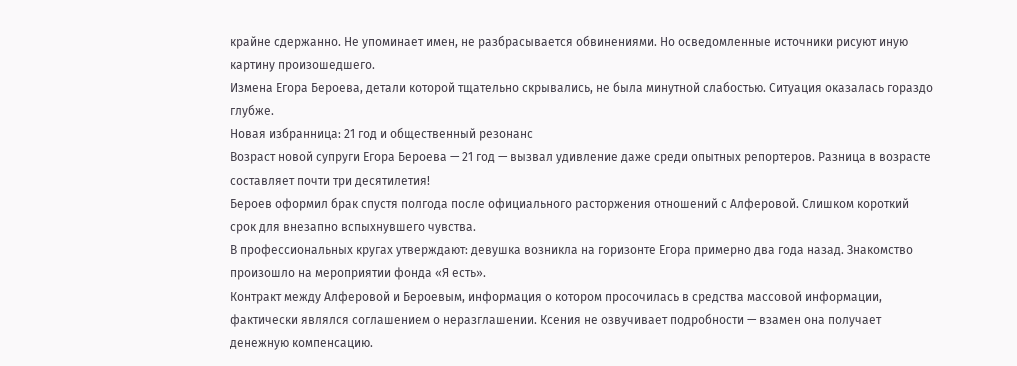крайне сдержанно. Не упоминает имен, не разбрасывается обвинениями. Но осведомленные источники рисуют иную картину произошедшего.
Измена Егора Бероева, детали которой тщательно скрывались, не была минутной слабостью. Ситуация оказалась гораздо глубже.
Новая избранница: 21 год и общественный резонанс
Возраст новой супруги Егора Бероева — 21 год — вызвал удивление даже среди опытных репортеров. Разница в возрасте составляет почти три десятилетия!
Бероев оформил брак спустя полгода после официального расторжения отношений с Алферовой. Слишком короткий срок для внезапно вспыхнувшего чувства.
В профессиональных кругах утверждают: девушка возникла на горизонте Егора примерно два года назад. Знакомство произошло на мероприятии фонда «Я есть».
Контракт между Алферовой и Бероевым, информация о котором просочилась в средства массовой информации, фактически являлся соглашением о неразглашении. Ксения не озвучивает подробности — взамен она получает денежную компенсацию.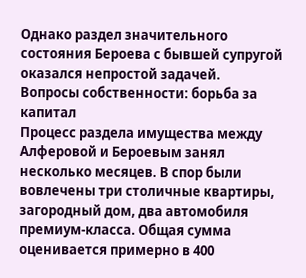Однако раздел значительного состояния Бероева с бывшей супругой оказался непростой задачей.
Вопросы собственности: борьба за капитал
Процесс раздела имущества между Алферовой и Бероевым занял несколько месяцев. В спор были вовлечены три столичные квартиры, загородный дом, два автомобиля премиум-класса. Общая сумма оценивается примерно в 400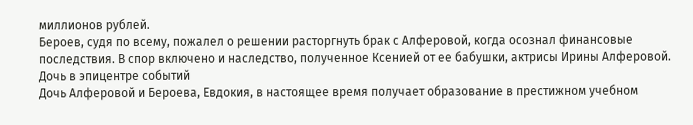миллионов рублей.
Бероев, судя по всему, пожалел о решении расторгнуть брак с Алферовой, когда осознал финансовые последствия. В спор включено и наследство, полученное Ксенией от ее бабушки, актрисы Ирины Алферовой.
Дочь в эпицентре событий
Дочь Алферовой и Бероева, Евдокия, в настоящее время получает образование в престижном учебном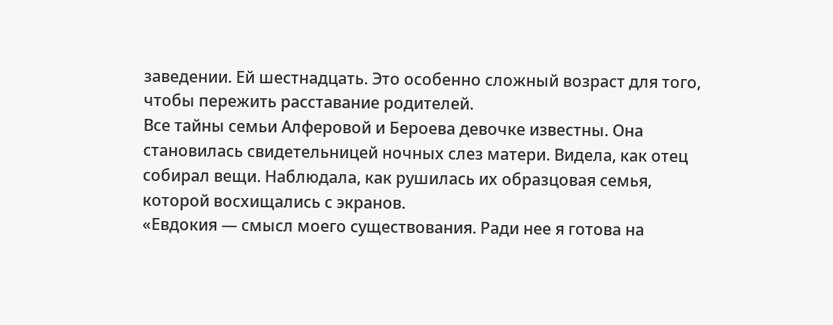заведении. Ей шестнадцать. Это особенно сложный возраст для того, чтобы пережить расставание родителей.
Все тайны семьи Алферовой и Бероева девочке известны. Она становилась свидетельницей ночных слез матери. Видела, как отец собирал вещи. Наблюдала, как рушилась их образцовая семья, которой восхищались с экранов.
«Евдокия — смысл моего существования. Ради нее я готова на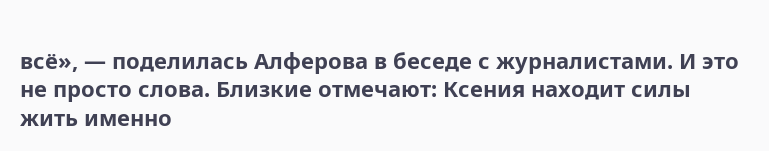всё», — поделилась Алферова в беседе с журналистами. И это не просто слова. Близкие отмечают: Ксения находит силы жить именно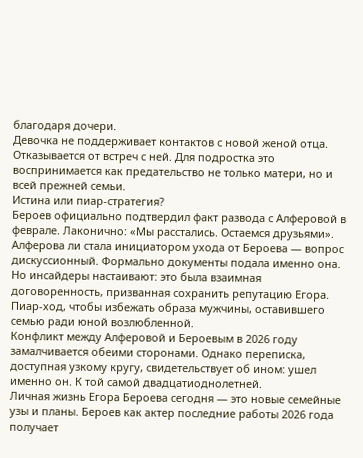благодаря дочери.
Девочка не поддерживает контактов с новой женой отца. Отказывается от встреч с ней. Для подростка это воспринимается как предательство не только матери, но и всей прежней семьи.
Истина или пиар-стратегия?
Бероев официально подтвердил факт развода с Алферовой в феврале. Лаконично: «Мы расстались. Остаемся друзьями».
Алферова ли стала инициатором ухода от Бероева — вопрос дискуссионный. Формально документы подала именно она. Но инсайдеры настаивают: это была взаимная договоренность, призванная сохранить репутацию Егора. Пиар-ход, чтобы избежать образа мужчины, оставившего семью ради юной возлюбленной.
Конфликт между Алферовой и Бероевым в 2026 году замалчивается обеими сторонами. Однако переписка, доступная узкому кругу, свидетельствует об ином: ушел именно он. К той самой двадцатиоднолетней.
Личная жизнь Егора Бероева сегодня — это новые семейные узы и планы. Бероев как актер последние работы 2026 года получает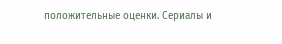положительные оценки. Сериалы и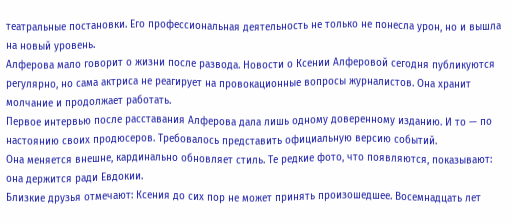театральные постановки. Его профессиональная деятельность не только не понесла урон, но и вышла на новый уровень.
Алферова мало говорит о жизни после развода. Новости о Ксении Алферовой сегодня публикуются регулярно, но сама актриса не реагирует на провокационные вопросы журналистов. Она хранит молчание и продолжает работать.
Первое интервью после расставания Алферова дала лишь одному доверенному изданию. И то — по настоянию своих продюсеров. Требовалось представить официальную версию событий.
Она меняется внешне, кардинально обновляет стиль. Те редкие фото, что появляются, показывают: она держится ради Евдокии.
Близкие друзья отмечают: Ксения до сих пор не может принять произошедшее. Восемнадцать лет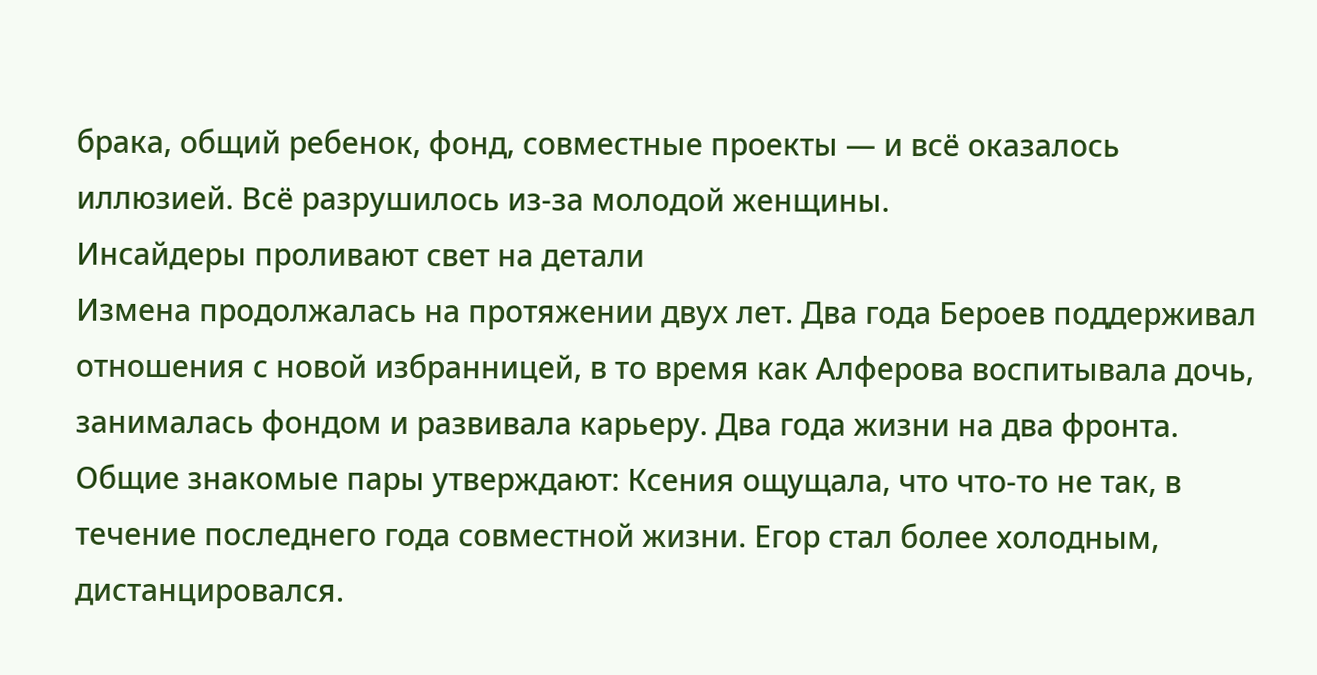брака, общий ребенок, фонд, совместные проекты — и всё оказалось иллюзией. Всё разрушилось из-за молодой женщины.
Инсайдеры проливают свет на детали
Измена продолжалась на протяжении двух лет. Два года Бероев поддерживал отношения с новой избранницей, в то время как Алферова воспитывала дочь, занималась фондом и развивала карьеру. Два года жизни на два фронта.
Общие знакомые пары утверждают: Ксения ощущала, что что-то не так, в течение последнего года совместной жизни. Егор стал более холодным, дистанцировался.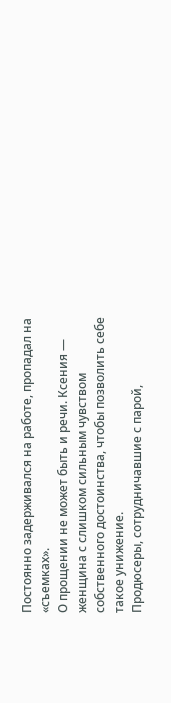Постоянно задерживался на работе, пропадал на «съемках».
О прощении не может быть и речи. Ксения — женщина с слишком сильным чувством собственного достоинства, чтобы позволить себе такое унижение.
Продюсеры, сотрудничавшие с парой,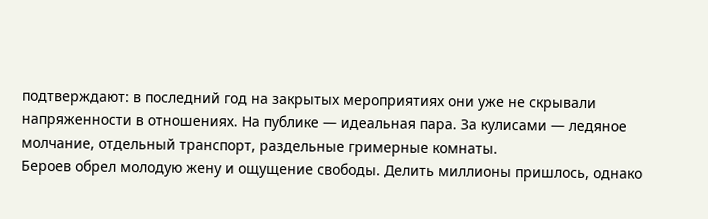подтверждают: в последний год на закрытых мероприятиях они уже не скрывали напряженности в отношениях. На публике — идеальная пара. За кулисами — ледяное молчание, отдельный транспорт, раздельные гримерные комнаты.
Бероев обрел молодую жену и ощущение свободы. Делить миллионы пришлось, однако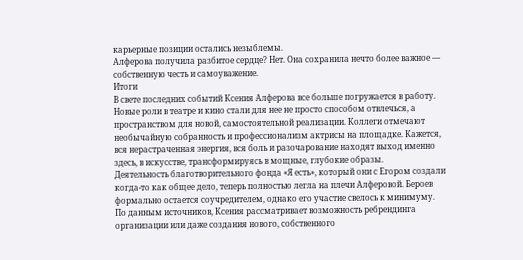карьерные позиции остались незыблемы.
Алферова получила разбитое сердце? Нет. Она сохранила нечто более важное — собственную честь и самоуважение.
Итоги
В свете последних событий Ксения Алферова все больше погружается в работу. Новые роли в театре и кино стали для нее не просто способом отвлечься, а пространством для новой, самостоятельной реализации. Коллеги отмечают необычайную собранность и профессионализм актрисы на площадке. Кажется, вся нерастраченная энергия, вся боль и разочарование находят выход именно здесь, в искусстве, трансформируясь в мощные, глубокие образы.
Деятельность благотворительного фонда «Я есть», который они с Егором создали когда-то как общее дело, теперь полностью легла на плечи Алферовой. Бероев формально остается соучредителем, однако его участие свелось к минимуму. По данным источников, Ксения рассматривает возможность ребрендинга организации или даже создания нового, собственного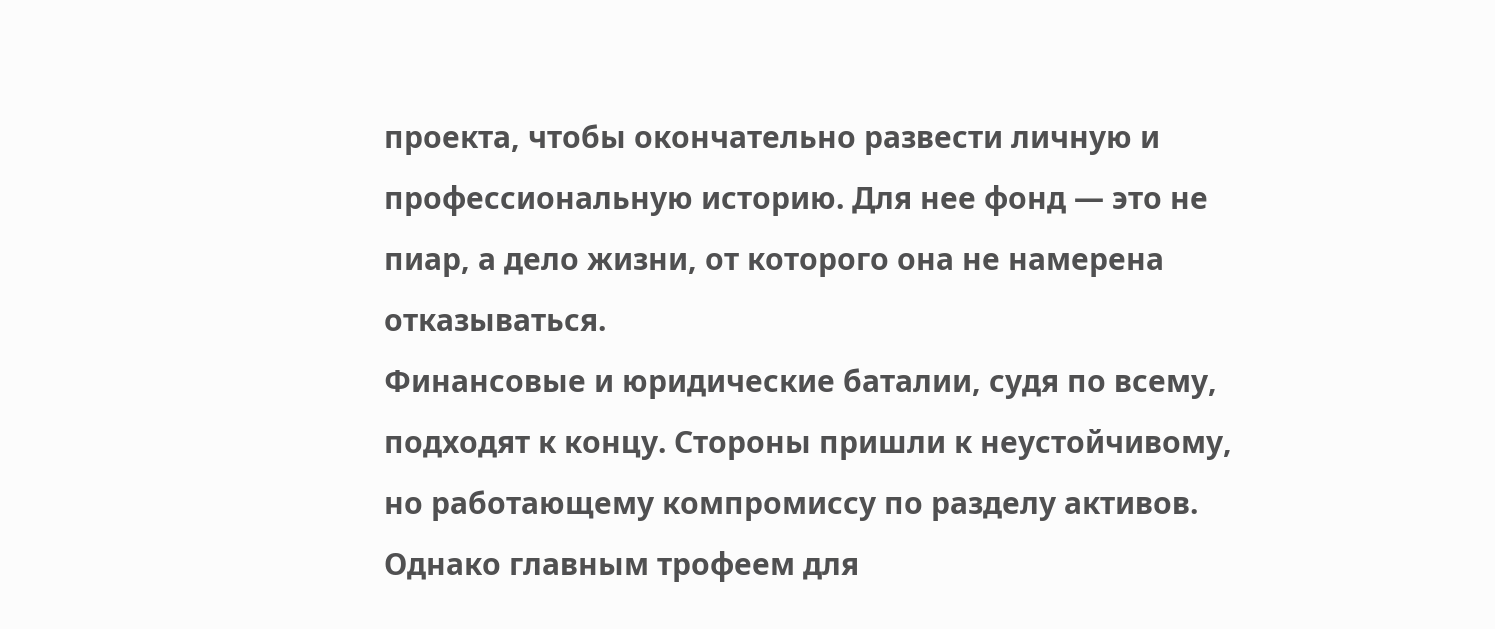проекта, чтобы окончательно развести личную и профессиональную историю. Для нее фонд — это не пиар, а дело жизни, от которого она не намерена отказываться.
Финансовые и юридические баталии, судя по всему, подходят к концу. Стороны пришли к неустойчивому, но работающему компромиссу по разделу активов. Однако главным трофеем для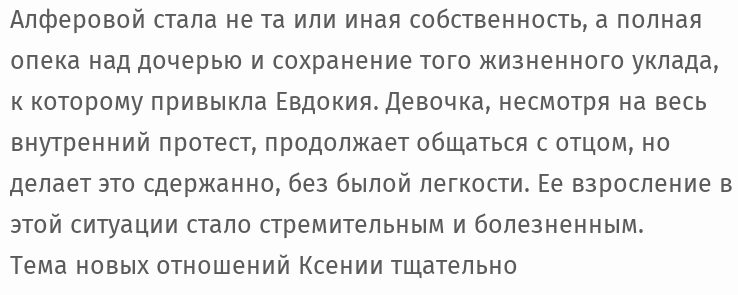Алферовой стала не та или иная собственность, а полная опека над дочерью и сохранение того жизненного уклада, к которому привыкла Евдокия. Девочка, несмотря на весь внутренний протест, продолжает общаться с отцом, но делает это сдержанно, без былой легкости. Ее взросление в этой ситуации стало стремительным и болезненным.
Тема новых отношений Ксении тщательно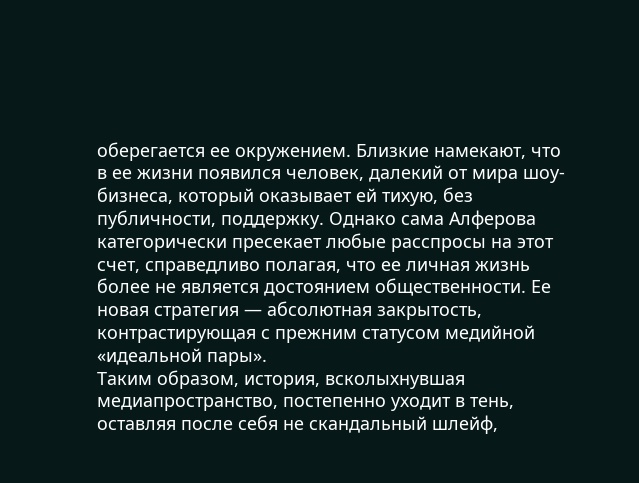оберегается ее окружением. Близкие намекают, что в ее жизни появился человек, далекий от мира шоу-бизнеса, который оказывает ей тихую, без публичности, поддержку. Однако сама Алферова категорически пресекает любые расспросы на этот счет, справедливо полагая, что ее личная жизнь более не является достоянием общественности. Ее новая стратегия — абсолютная закрытость, контрастирующая с прежним статусом медийной «идеальной пары».
Таким образом, история, всколыхнувшая медиапространство, постепенно уходит в тень, оставляя после себя не скандальный шлейф,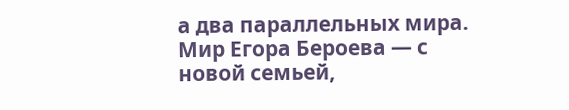а два параллельных мира. Мир Егора Бероева — с новой семьей,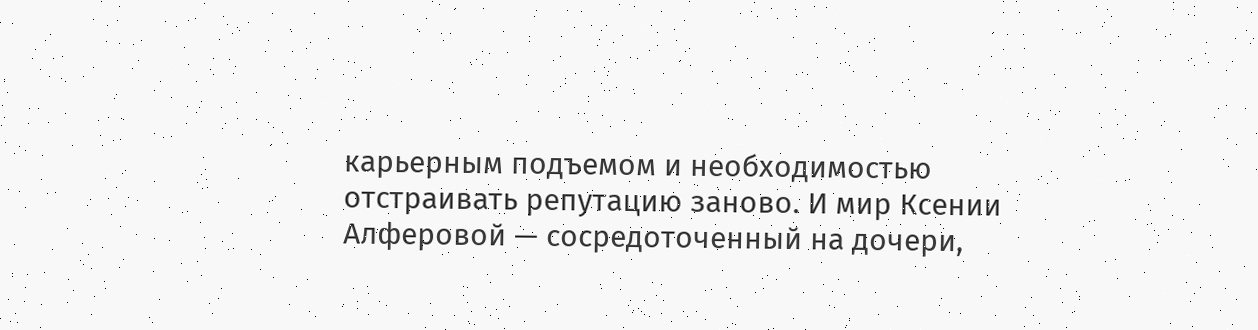карьерным подъемом и необходимостью отстраивать репутацию заново. И мир Ксении Алферовой — сосредоточенный на дочери,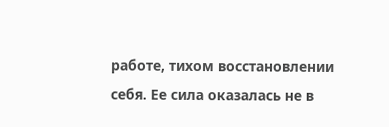работе, тихом восстановлении себя. Ее сила оказалась не в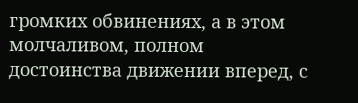громких обвинениях, а в этом молчаливом, полном достоинства движении вперед, с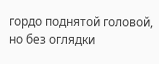гордо поднятой головой, но без оглядки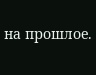на прошлое.